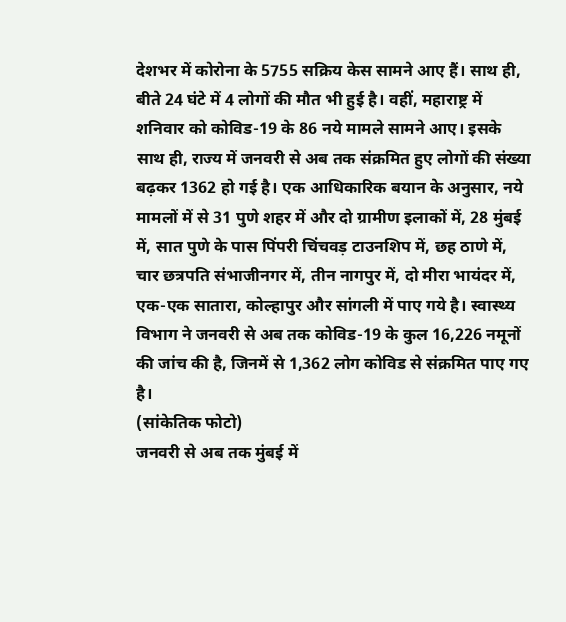देशभर में कोरोना के 5755 सक्रिय केस सामने आए हैं। साथ ही, बीते 24 घंटे में 4 लोगों की मौत भी हुई है। वहीं, महाराष्ट्र में शनिवार को कोविड-19 के 86 नये मामले सामने आए। इसके साथ ही, राज्य में जनवरी से अब तक संक्रमित हुए लोगों की संख्या बढ़कर 1362 हो गई है। एक आधिकारिक बयान के अनुसार, नये मामलों में से 31 पुणे शहर में और दो ग्रामीण इलाकों में, 28 मुंबई में, सात पुणे के पास पिंपरी चिंचवड़ टाउनशिप में, छह ठाणे में, चार छत्रपति संभाजीनगर में, तीन नागपुर में, दो मीरा भायंदर में, एक-एक सातारा, कोल्हापुर और सांगली में पाए गये है। स्वास्थ्य विभाग ने जनवरी से अब तक कोविड-19 के कुल 16,226 नमूनों की जांच की है, जिनमें से 1,362 लोग कोविड से संक्रमित पाए गए है।
(सांकेतिक फोटो)
जनवरी से अब तक मुंबई में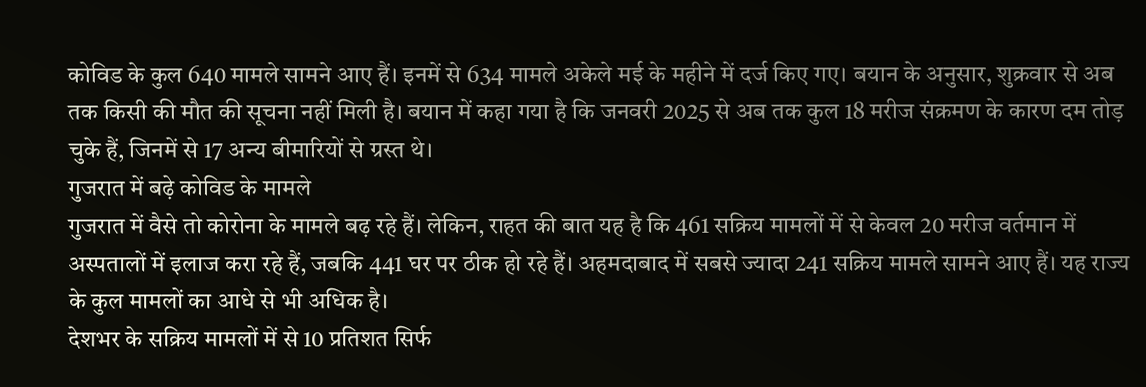कोविड के कुल 640 मामले सामने आए हैं। इनमें से 634 मामले अकेले मई के महीने में दर्ज किए गए। बयान के अनुसार, शुक्रवार से अब तक किसी की मौत की सूचना नहीं मिली है। बयान में कहा गया है कि जनवरी 2025 से अब तक कुल 18 मरीज संक्रमण के कारण दम तोड़ चुके हैं, जिनमें से 17 अन्य बीमारियों से ग्रस्त थे।
गुजरात में बढ़े कोविड के मामले
गुजरात में वैसे तो कोरोना के मामले बढ़ रहे हैं। लेकिन, राहत की बात यह है कि 461 सक्रिय मामलों में से केवल 20 मरीज वर्तमान में अस्पतालों में इलाज करा रहे हैं, जबकि 441 घर पर ठीक हो रहे हैं। अहमदाबाद में सबसे ज्यादा 241 सक्रिय मामले सामने आए हैं। यह राज्य के कुल मामलों का आधे से भी अधिक है।
देशभर के सक्रिय मामलों में से 10 प्रतिशत सिर्फ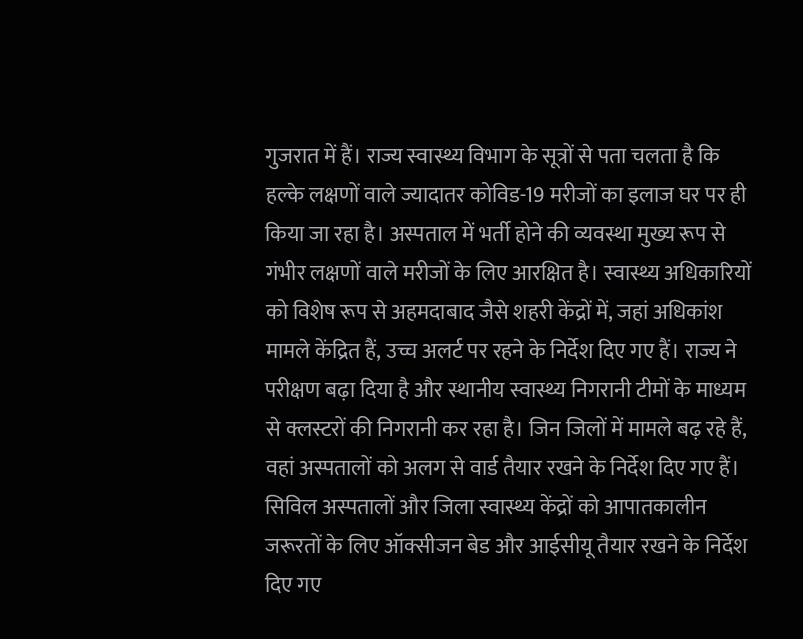गुजरात में हैं। राज्य स्वास्थ्य विभाग के सूत्रों से पता चलता है कि हल्के लक्षणों वाले ज्यादातर कोविड-19 मरीजों का इलाज घर पर ही किया जा रहा है। अस्पताल में भर्ती होने की व्यवस्था मुख्य रूप से गंभीर लक्षणों वाले मरीजों के लिए आरक्षित है। स्वास्थ्य अधिकारियों को विशेष रूप से अहमदाबाद जैसे शहरी केंद्रों में, जहां अधिकांश मामले केंद्रित हैं, उच्च अलर्ट पर रहने के निर्देश दिए गए हैं। राज्य ने परीक्षण बढ़ा दिया है और स्थानीय स्वास्थ्य निगरानी टीमों के माध्यम से क्लस्टरों की निगरानी कर रहा है। जिन जिलों में मामले बढ़ रहे हैं, वहां अस्पतालों को अलग से वार्ड तैयार रखने के निर्देश दिए गए हैं।
सिविल अस्पतालों और जिला स्वास्थ्य केंद्रों को आपातकालीन जरूरतों के लिए ऑक्सीजन बेड और आईसीयू तैयार रखने के निर्देश दिए गए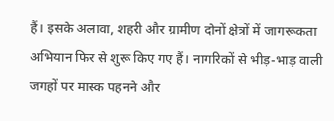हैं। इसके अलावा, शहरी और ग्रामीण दोनों क्षेत्रों में जागरूकता अभियान फिर से शुरू किए गए हैं। नागरिकों से भीड़-भाड़ वाली जगहों पर मास्क पहनने और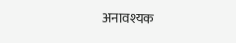अनावश्यक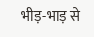भीड़-भाड़ से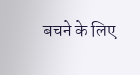बचने के लिए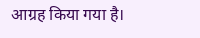आग्रह किया गया है।